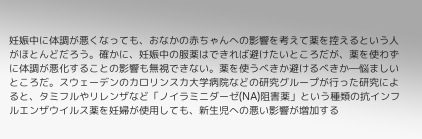妊娠中に体調が悪くなっても、おなかの赤ちゃんへの影響を考えて薬を控えるという人がほとんどだろう。確かに、妊娠中の服薬はできれば避けたいところだが、薬を使わずに体調が悪化することの影響も無視できない。薬を使うべきか避けるべきか―悩ましいところだ。スウェーデンのカロリンスカ大学病院などの研究グループが行った研究によると、タミフルやリレンザなど「ノイラミニダーゼ(NA)阻害薬」という種類の抗インフルエンザウイルス薬を妊婦が使用しても、新生児への悪い影響が増加する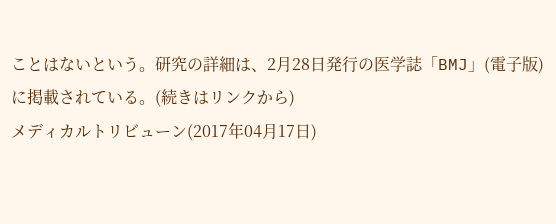ことはないという。研究の詳細は、2月28日発行の医学誌「BMJ」(電子版)に掲載されている。(続きはリンクから)
メディカルトリビューン(2017年04月17日)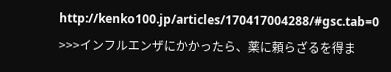http://kenko100.jp/articles/170417004288/#gsc.tab=0
>>>インフルエンザにかかったら、薬に頼らざるを得ま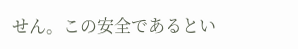せん。この安全であるとい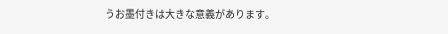うお墨付きは大きな意義があります。